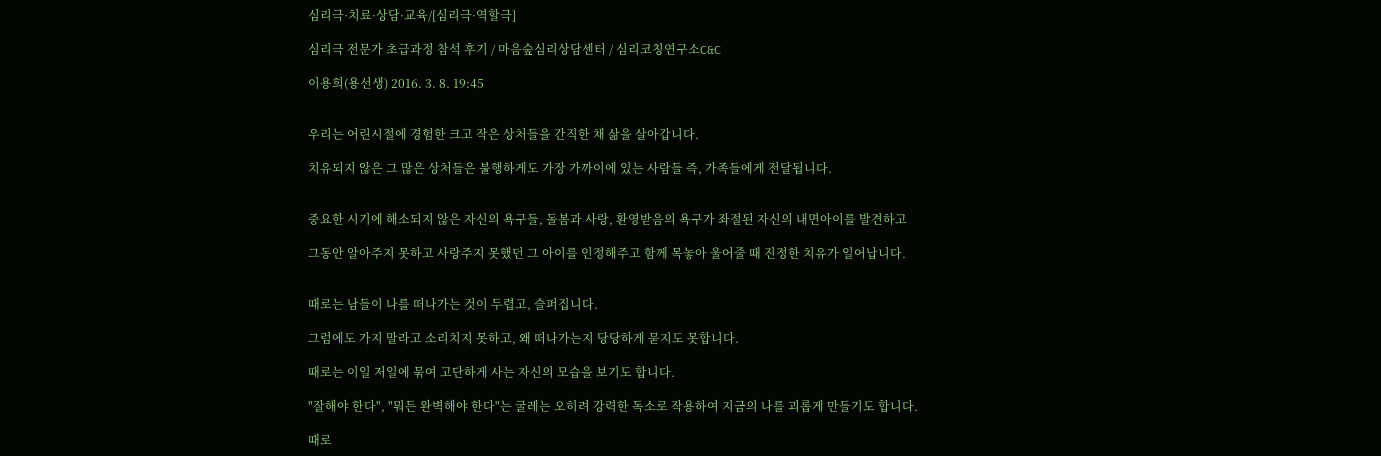심리극·치료·상담·교육/[심리극·역할극]

심리극 전문가 초급과정 참석 후기 / 마음숲심리상담센터 / 심리코칭연구소C&C

이용희(용선생) 2016. 3. 8. 19:45


우리는 어린시절에 경험한 크고 작은 상처들을 간직한 채 삶을 살아갑니다.

치유되지 않은 그 많은 상처들은 불행하게도 가장 가까이에 있는 사람들 즉, 가족들에게 전달됩니다.


중요한 시기에 해소되지 않은 자신의 욕구들, 돌봄과 사랑, 환영받음의 욕구가 좌절된 자신의 내면아이를 발견하고

그동안 알아주지 못하고 사랑주지 못했던 그 아이를 인정해주고 함께 목놓아 울어줄 때 진정한 치유가 일어납니다.


때로는 남들이 나를 떠나가는 것이 두렵고, 슬퍼집니다.

그럼에도 가지 말라고 소리치지 못하고, 왜 떠나가는지 당당하게 묻지도 못합니다.

때로는 이일 저일에 묶여 고단하게 사는 자신의 모습을 보기도 합니다.

"잘해야 한다", "뭐든 완벽해야 한다"는 굴레는 오히려 강력한 독소로 작용하여 지금의 나를 괴롭게 만들기도 합니다.

때로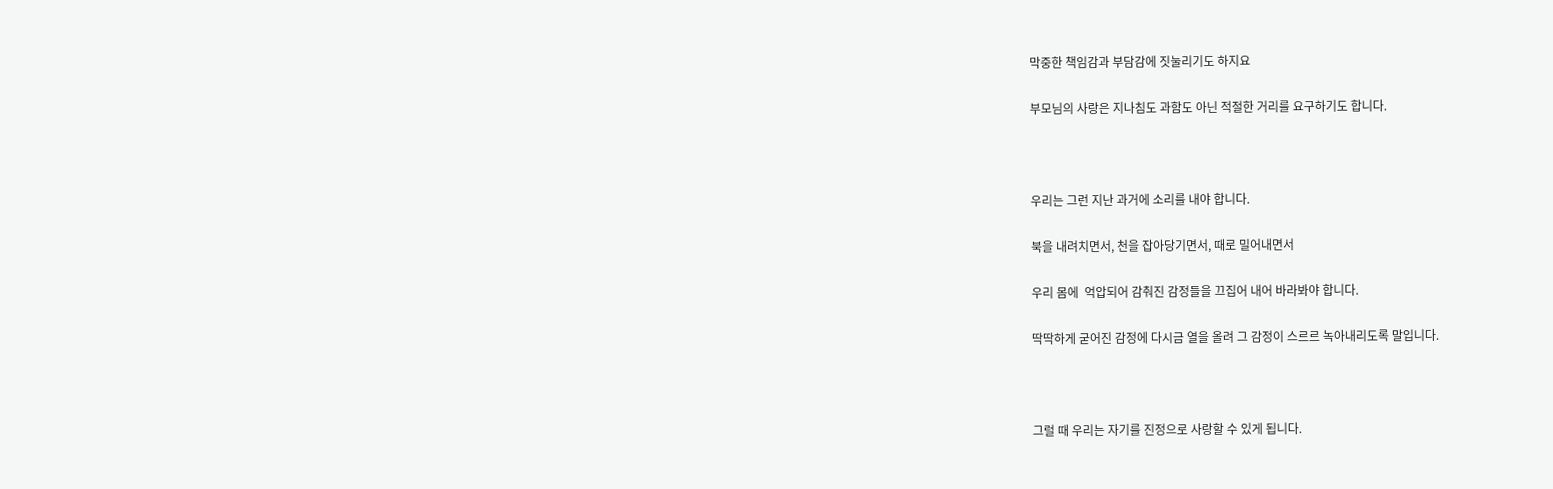막중한 책임감과 부담감에 짓눌리기도 하지요

부모님의 사랑은 지나침도 과함도 아닌 적절한 거리를 요구하기도 합니다.



우리는 그런 지난 과거에 소리를 내야 합니다.

북을 내려치면서, 천을 잡아당기면서, 때로 밀어내면서

우리 몸에  억압되어 감춰진 감정들을 끄집어 내어 바라봐야 합니다.

딱딱하게 굳어진 감정에 다시금 열을 올려 그 감정이 스르르 녹아내리도록 말입니다.



그럴 때 우리는 자기를 진정으로 사랑할 수 있게 됩니다.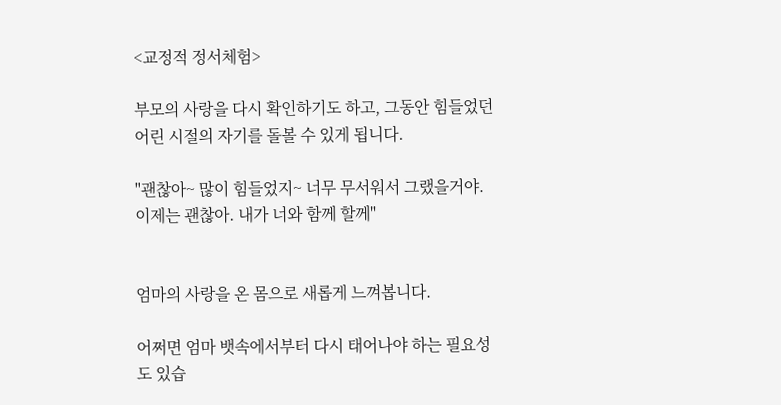<교정적 정서체험>

부모의 사랑을 다시 확인하기도 하고, 그동안 힘들었던 어린 시절의 자기를 돌볼 수 있게 됩니다.

"괜찮아~ 많이 힘들었지~ 너무 무서워서 그랬을거야. 이제는 괜찮아. 내가 너와 함께 할께"


엄마의 사랑을 온 몸으로 새롭게 느껴봅니다.

어쩌면 엄마 뱃속에서부터 다시 태어나야 하는 필요성도 있습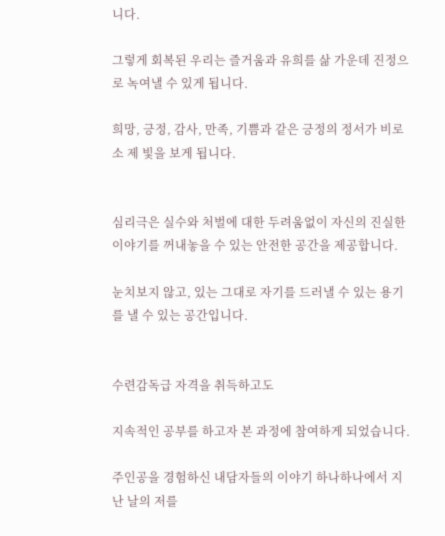니다.

그렇게 회복된 우리는 즐거움과 유희를 삶 가운데 진정으로 녹여낼 수 있게 됩니다.

희망, 긍정, 감사, 만족, 기쁨과 같은 긍정의 정서가 비로소 제 빛을 보게 됩니다.


심리극은 실수와 처벌에 대한 두려움없이 자신의 진실한 이야기를 꺼내놓을 수 있는 안전한 공간을 제공합니다.

눈치보지 않고, 있는 그대로 자기를 드러낼 수 있는 용기를 낼 수 있는 공간입니다.


수련감독급 자격을 취득하고도

지속적인 공부를 하고자 본 과정에 참여하게 되었습니다.

주인공을 경험하신 내담자들의 이야기 하나하나에서 지난 날의 저를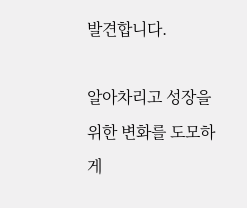발견합니다.

알아차리고 성장을 위한 변화를 도모하게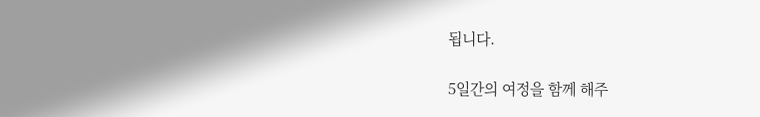됩니다.

5일간의 여정을 함께 해주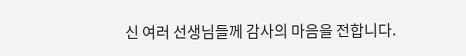신 여러 선생님들께 감사의 마음을 전합니다.